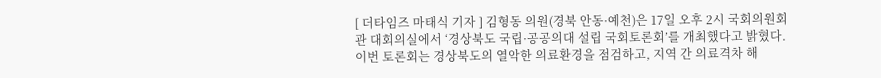[ 더타임즈 마태식 기자 ] 김형동 의원(경북 안동·예천)은 17일 오후 2시 국회의원회관 대회의실에서 ‘경상북도 국립·공공의대 설립 국회토론회’를 개최했다고 밝혔다. 이번 토론회는 경상북도의 열악한 의료환경을 점검하고, 지역 간 의료격차 해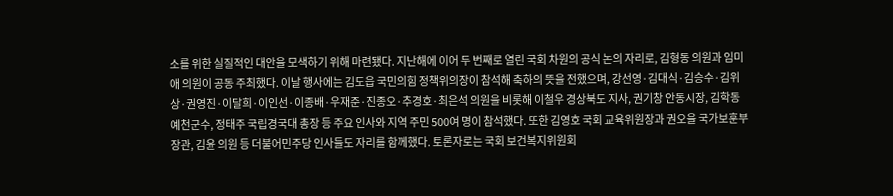소를 위한 실질적인 대안을 모색하기 위해 마련됐다. 지난해에 이어 두 번째로 열린 국회 차원의 공식 논의 자리로, 김형동 의원과 임미애 의원이 공동 주최했다. 이날 행사에는 김도읍 국민의힘 정책위의장이 참석해 축하의 뜻을 전했으며, 강선영·김대식·김승수·김위상·권영진·이달희·이인선·이종배·우재준·진종오·추경호·최은석 의원을 비롯해 이철우 경상북도 지사, 권기창 안동시장, 김학동 예천군수, 정태주 국립경국대 총장 등 주요 인사와 지역 주민 500여 명이 참석했다. 또한 김영호 국회 교육위원장과 권오을 국가보훈부 장관, 김윤 의원 등 더불어민주당 인사들도 자리를 함께했다. 토론자로는 국회 보건복지위원회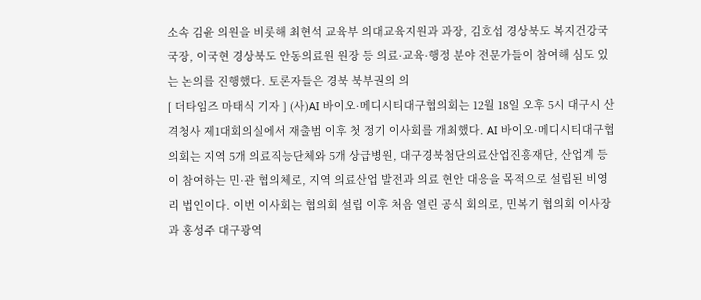소속 김윤 의원을 비롯해 최현석 교육부 의대교육지원과 과장, 김호섭 경상북도 복지건강국 국장, 이국현 경상북도 안동의료원 원장 등 의료·교육·행정 분야 전문가들이 참여해 심도 있는 논의를 진행했다. 토론자들은 경북 북부권의 의
[ 더타임즈 마태식 기자 ] (사)AI 바이오·메디시티대구협의회는 12월 18일 오후 5시 대구시 산격청사 제1대회의실에서 재출범 이후 첫 정기 이사회를 개최했다. AI 바이오·메디시티대구협의회는 지역 5개 의료직능단체와 5개 상급병원, 대구경북첨단의료산업진흥재단, 산업계 등이 참여하는 민·관 협의체로, 지역 의료산업 발전과 의료 현안 대응을 목적으로 설립된 비영리 법인이다. 이번 이사회는 협의회 설립 이후 처음 열린 공식 회의로, 민복기 협의회 이사장과 홍성주 대구광역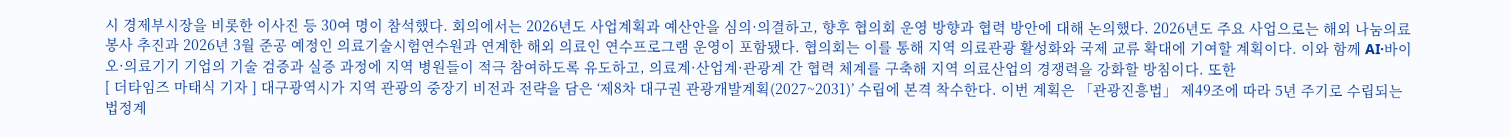시 경제부시장을 비롯한 이사진 등 30여 명이 참석했다. 회의에서는 2026년도 사업계획과 예산안을 심의·의결하고, 향후 협의회 운영 방향과 협력 방안에 대해 논의했다. 2026년도 주요 사업으로는 해외 나눔의료봉사 추진과 2026년 3월 준공 예정인 의료기술시험연수원과 연계한 해외 의료인 연수프로그램 운영이 포함됐다. 협의회는 이를 통해 지역 의료관광 활성화와 국제 교류 확대에 기여할 계획이다. 이와 함께 AI·바이오·의료기기 기업의 기술 검증과 실증 과정에 지역 병원들이 적극 참여하도록 유도하고, 의료계·산업계·관광계 간 협력 체계를 구축해 지역 의료산업의 경쟁력을 강화할 방침이다. 또한
[ 더타임즈 마태식 기자 ] 대구광역시가 지역 관광의 중장기 비전과 전략을 담은 ‘제8차 대구권 관광개발계획(2027~2031)’ 수립에 본격 착수한다. 이번 계획은 「관광진흥법」 제49조에 따라 5년 주기로 수립되는 법정계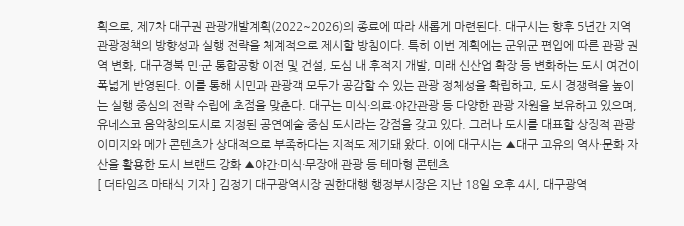획으로, 제7차 대구권 관광개발계획(2022~2026)의 종료에 따라 새롭게 마련된다. 대구시는 향후 5년간 지역 관광정책의 방향성과 실행 전략을 체계적으로 제시할 방침이다. 특히 이번 계획에는 군위군 편입에 따른 관광 권역 변화, 대구경북 민·군 통합공항 이전 및 건설, 도심 내 후적지 개발, 미래 신산업 확장 등 변화하는 도시 여건이 폭넓게 반영된다. 이를 통해 시민과 관광객 모두가 공감할 수 있는 관광 정체성을 확립하고, 도시 경쟁력을 높이는 실행 중심의 전략 수립에 초점을 맞춘다. 대구는 미식·의료·야간관광 등 다양한 관광 자원을 보유하고 있으며, 유네스코 음악창의도시로 지정된 공연예술 중심 도시라는 강점을 갖고 있다. 그러나 도시를 대표할 상징적 관광 이미지와 메가 콘텐츠가 상대적으로 부족하다는 지적도 제기돼 왔다. 이에 대구시는 ▲대구 고유의 역사·문화 자산을 활용한 도시 브랜드 강화 ▲야간·미식·무장애 관광 등 테마형 콘텐츠
[ 더타임즈 마태식 기자 ] 김정기 대구광역시장 권한대행 행정부시장은 지난 18일 오후 4시, 대구광역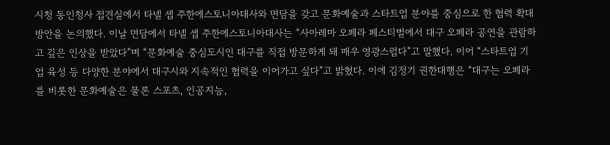시청 동인청사 접견실에서 타넬 셉 주한에스토니아대사와 면담을 갖고 문화예술과 스타트업 분야를 중심으로 한 협력 확대 방안을 논의했다. 이날 면담에서 타넬 셉 주한에스토니아대사는 “사아레마 오페라 페스티벌에서 대구 오페라 공연을 관람하고 깊은 인상을 받았다”며 “문화예술 중심도시인 대구를 직접 방문하게 돼 매우 영광스럽다”고 말했다. 이어 “스타트업 기업 육성 등 다양한 분야에서 대구시와 지속적인 협력을 이어가고 싶다”고 밝혔다. 이에 김정기 권한대행은 “대구는 오페라를 비롯한 문화예술은 물론 스포츠, 인공지능,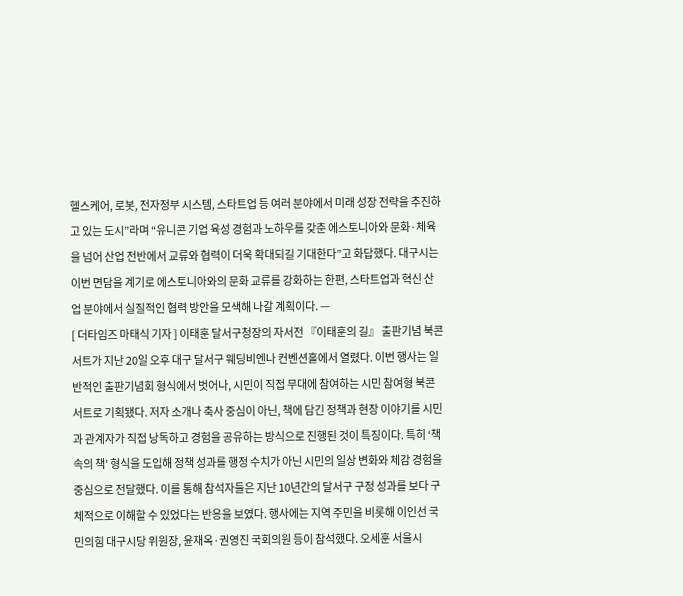헬스케어, 로봇, 전자정부 시스템, 스타트업 등 여러 분야에서 미래 성장 전략을 추진하고 있는 도시”라며 “유니콘 기업 육성 경험과 노하우를 갖춘 에스토니아와 문화·체육을 넘어 산업 전반에서 교류와 협력이 더욱 확대되길 기대한다”고 화답했다. 대구시는 이번 면담을 계기로 에스토니아와의 문화 교류를 강화하는 한편, 스타트업과 혁신 산업 분야에서 실질적인 협력 방안을 모색해 나갈 계획이다. —
[ 더타임즈 마태식 기자 ] 이태훈 달서구청장의 자서전 『이태훈의 길』 출판기념 북콘서트가 지난 20일 오후 대구 달서구 웨딩비엔나 컨벤션홀에서 열렸다. 이번 행사는 일반적인 출판기념회 형식에서 벗어나, 시민이 직접 무대에 참여하는 시민 참여형 북콘서트로 기획됐다. 저자 소개나 축사 중심이 아닌, 책에 담긴 정책과 현장 이야기를 시민과 관계자가 직접 낭독하고 경험을 공유하는 방식으로 진행된 것이 특징이다. 특히 ‘책 속의 책’ 형식을 도입해 정책 성과를 행정 수치가 아닌 시민의 일상 변화와 체감 경험을 중심으로 전달했다. 이를 통해 참석자들은 지난 10년간의 달서구 구정 성과를 보다 구체적으로 이해할 수 있었다는 반응을 보였다. 행사에는 지역 주민을 비롯해 이인선 국민의힘 대구시당 위원장, 윤재옥·권영진 국회의원 등이 참석했다. 오세훈 서울시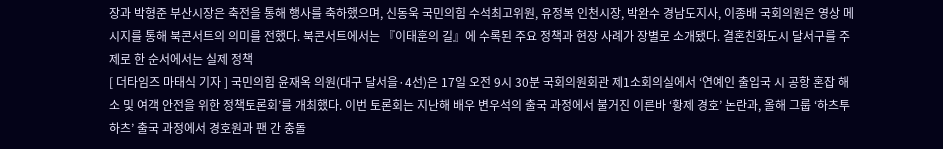장과 박형준 부산시장은 축전을 통해 행사를 축하했으며, 신동욱 국민의힘 수석최고위원, 유정복 인천시장, 박완수 경남도지사, 이종배 국회의원은 영상 메시지를 통해 북콘서트의 의미를 전했다. 북콘서트에서는 『이태훈의 길』에 수록된 주요 정책과 현장 사례가 장별로 소개됐다. 결혼친화도시 달서구를 주제로 한 순서에서는 실제 정책
[ 더타임즈 마태식 기자 ] 국민의힘 윤재옥 의원(대구 달서을·4선)은 17일 오전 9시 30분 국회의원회관 제1소회의실에서 ‘연예인 출입국 시 공항 혼잡 해소 및 여객 안전을 위한 정책토론회’를 개최했다. 이번 토론회는 지난해 배우 변우석의 출국 과정에서 불거진 이른바 ‘황제 경호’ 논란과, 올해 그룹 ‘하츠투하츠’ 출국 과정에서 경호원과 팬 간 충돌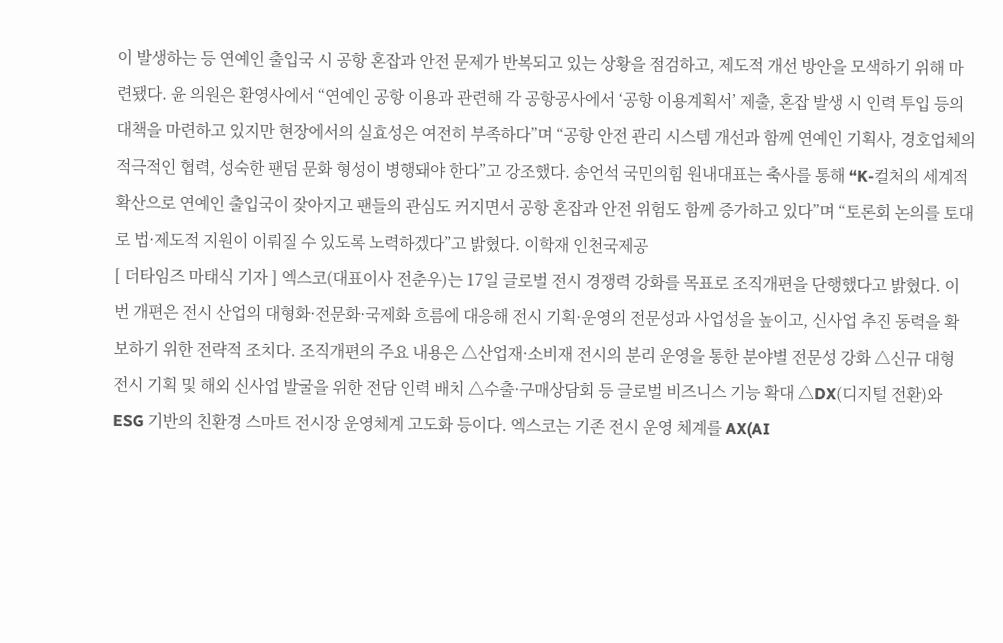이 발생하는 등 연예인 출입국 시 공항 혼잡과 안전 문제가 반복되고 있는 상황을 점검하고, 제도적 개선 방안을 모색하기 위해 마련됐다. 윤 의원은 환영사에서 “연예인 공항 이용과 관련해 각 공항공사에서 ‘공항 이용계획서’ 제출, 혼잡 발생 시 인력 투입 등의 대책을 마련하고 있지만 현장에서의 실효성은 여전히 부족하다”며 “공항 안전 관리 시스템 개선과 함께 연예인 기획사, 경호업체의 적극적인 협력, 성숙한 팬덤 문화 형성이 병행돼야 한다”고 강조했다. 송언석 국민의힘 원내대표는 축사를 통해 “K-컬처의 세계적 확산으로 연예인 출입국이 잦아지고 팬들의 관심도 커지면서 공항 혼잡과 안전 위험도 함께 증가하고 있다”며 “토론회 논의를 토대로 법·제도적 지원이 이뤄질 수 있도록 노력하겠다”고 밝혔다. 이학재 인천국제공
[ 더타임즈 마태식 기자 ] 엑스코(대표이사 전춘우)는 17일 글로벌 전시 경쟁력 강화를 목표로 조직개편을 단행했다고 밝혔다. 이번 개편은 전시 산업의 대형화·전문화·국제화 흐름에 대응해 전시 기획·운영의 전문성과 사업성을 높이고, 신사업 추진 동력을 확보하기 위한 전략적 조치다. 조직개편의 주요 내용은 △산업재·소비재 전시의 분리 운영을 통한 분야별 전문성 강화 △신규 대형 전시 기획 및 해외 신사업 발굴을 위한 전담 인력 배치 △수출·구매상담회 등 글로벌 비즈니스 기능 확대 △DX(디지털 전환)와 ESG 기반의 친환경 스마트 전시장 운영체계 고도화 등이다. 엑스코는 기존 전시 운영 체계를 AX(AI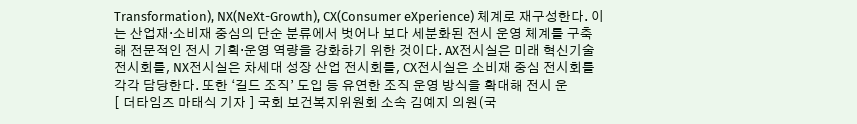Transformation), NX(NeXt-Growth), CX(Consumer eXperience) 체계로 재구성한다. 이는 산업재·소비재 중심의 단순 분류에서 벗어나 보다 세분화된 전시 운영 체계를 구축해 전문적인 전시 기획·운영 역량을 강화하기 위한 것이다. AX전시실은 미래 혁신기술 전시회를, NX전시실은 차세대 성장 산업 전시회를, CX전시실은 소비재 중심 전시회를 각각 담당한다. 또한 ‘길드 조직’ 도입 등 유연한 조직 운영 방식을 확대해 전시 운
[ 더타임즈 마태식 기자 ] 국회 보건복지위원회 소속 김예지 의원(국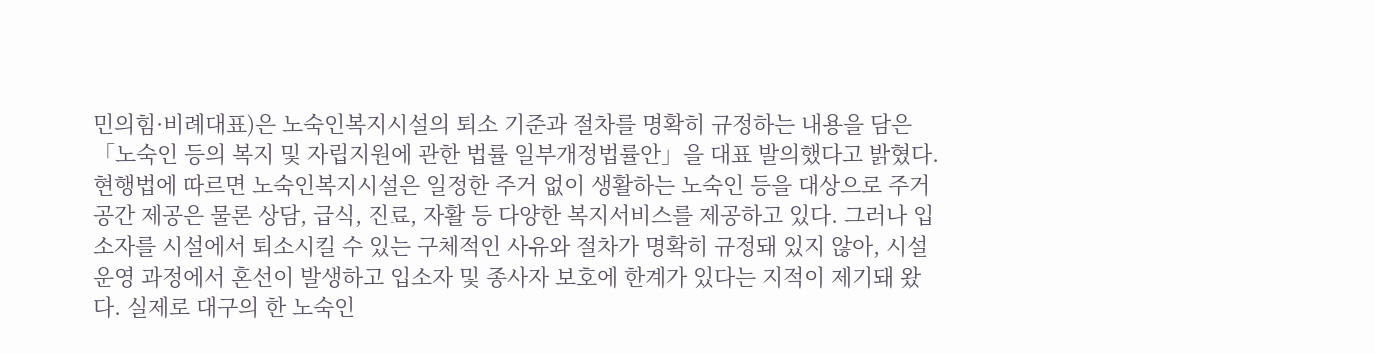민의힘·비례대표)은 노숙인복지시설의 퇴소 기준과 절차를 명확히 규정하는 내용을 담은 「노숙인 등의 복지 및 자립지원에 관한 법률 일부개정법률안」을 대표 발의했다고 밝혔다. 현행법에 따르면 노숙인복지시설은 일정한 주거 없이 생활하는 노숙인 등을 대상으로 주거공간 제공은 물론 상담, 급식, 진료, 자활 등 다양한 복지서비스를 제공하고 있다. 그러나 입소자를 시설에서 퇴소시킬 수 있는 구체적인 사유와 절차가 명확히 규정돼 있지 않아, 시설 운영 과정에서 혼선이 발생하고 입소자 및 종사자 보호에 한계가 있다는 지적이 제기돼 왔다. 실제로 대구의 한 노숙인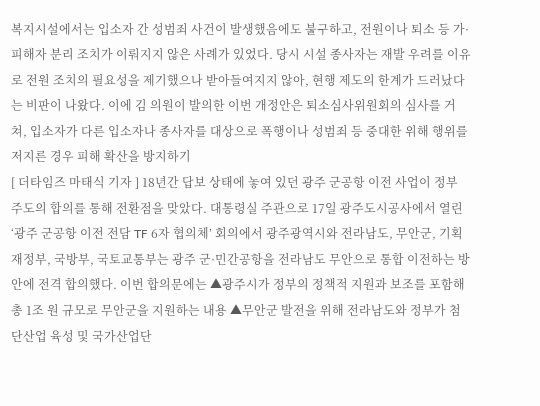복지시설에서는 입소자 간 성범죄 사건이 발생했음에도 불구하고, 전원이나 퇴소 등 가·피해자 분리 조치가 이뤄지지 않은 사례가 있었다. 당시 시설 종사자는 재발 우려를 이유로 전원 조치의 필요성을 제기했으나 받아들여지지 않아, 현행 제도의 한계가 드러났다는 비판이 나왔다. 이에 김 의원이 발의한 이번 개정안은 퇴소심사위원회의 심사를 거쳐, 입소자가 다른 입소자나 종사자를 대상으로 폭행이나 성범죄 등 중대한 위해 행위를 저지른 경우 피해 확산을 방지하기
[ 더타임즈 마태식 기자 ] 18년간 답보 상태에 놓여 있던 광주 군공항 이전 사업이 정부 주도의 합의를 통해 전환점을 맞았다. 대통령실 주관으로 17일 광주도시공사에서 열린 ‘광주 군공항 이전 전담 TF 6자 협의체’ 회의에서 광주광역시와 전라남도, 무안군, 기획재정부, 국방부, 국토교통부는 광주 군·민간공항을 전라남도 무안으로 통합 이전하는 방안에 전격 합의했다. 이번 합의문에는 ▲광주시가 정부의 정책적 지원과 보조를 포함해 총 1조 원 규모로 무안군을 지원하는 내용 ▲무안군 발전을 위해 전라남도와 정부가 첨단산업 육성 및 국가산업단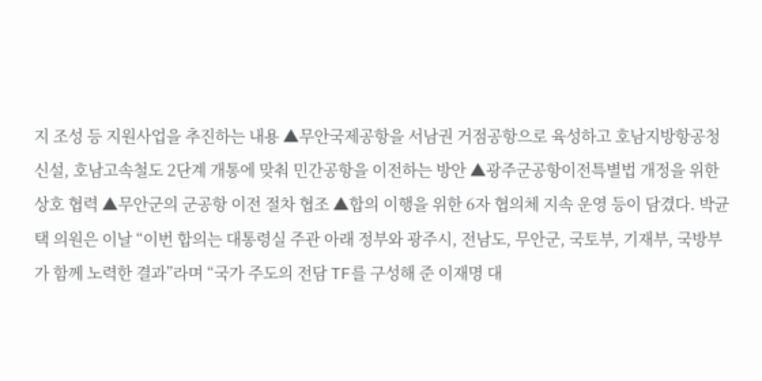지 조성 등 지원사업을 추진하는 내용 ▲무안국제공항을 서남권 거점공항으로 육성하고 호남지방항공청 신설, 호남고속철도 2단계 개통에 맞춰 민간공항을 이전하는 방안 ▲광주군공항이전특별법 개정을 위한 상호 협력 ▲무안군의 군공항 이전 절차 협조 ▲합의 이행을 위한 6자 협의체 지속 운영 등이 담겼다. 박균택 의원은 이날 “이번 합의는 대통령실 주관 아래 정부와 광주시, 전남도, 무안군, 국토부, 기재부, 국방부가 함께 노력한 결과”라며 “국가 주도의 전담 TF를 구성해 준 이재명 대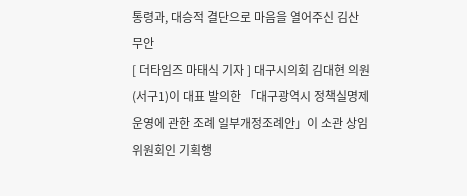통령과, 대승적 결단으로 마음을 열어주신 김산 무안
[ 더타임즈 마태식 기자 ] 대구시의회 김대현 의원(서구1)이 대표 발의한 「대구광역시 정책실명제 운영에 관한 조례 일부개정조례안」이 소관 상임위원회인 기획행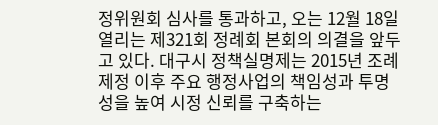정위원회 심사를 통과하고, 오는 12월 18일 열리는 제321회 정례회 본회의 의결을 앞두고 있다. 대구시 정책실명제는 2015년 조례 제정 이후 주요 행정사업의 책임성과 투명성을 높여 시정 신뢰를 구축하는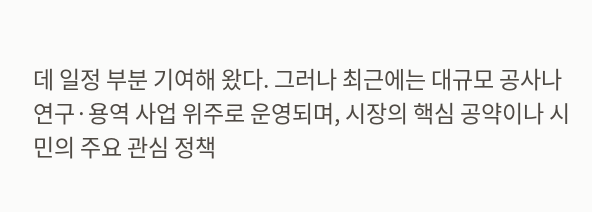데 일정 부분 기여해 왔다. 그러나 최근에는 대규모 공사나 연구·용역 사업 위주로 운영되며, 시장의 핵심 공약이나 시민의 주요 관심 정책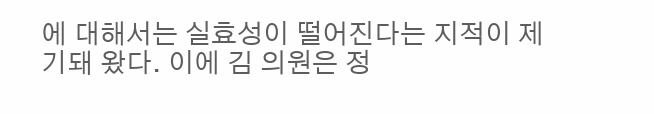에 대해서는 실효성이 떨어진다는 지적이 제기돼 왔다. 이에 김 의원은 정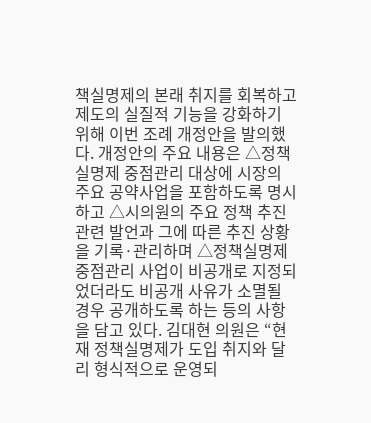책실명제의 본래 취지를 회복하고 제도의 실질적 기능을 강화하기 위해 이번 조례 개정안을 발의했다. 개정안의 주요 내용은 △정책실명제 중점관리 대상에 시장의 주요 공약사업을 포함하도록 명시하고 △시의원의 주요 정책 추진 관련 발언과 그에 따른 추진 상황을 기록·관리하며 △정책실명제 중점관리 사업이 비공개로 지정되었더라도 비공개 사유가 소멸될 경우 공개하도록 하는 등의 사항을 담고 있다. 김대현 의원은 “현재 정책실명제가 도입 취지와 달리 형식적으로 운영되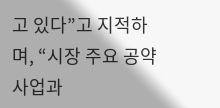고 있다”고 지적하며, “시장 주요 공약사업과